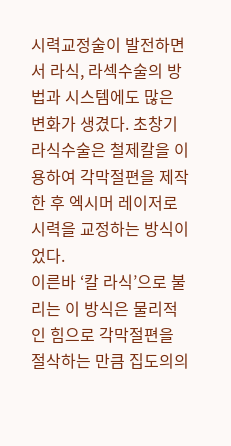시력교정술이 발전하면서 라식, 라섹수술의 방법과 시스템에도 많은 변화가 생겼다. 초창기 라식수술은 철제칼을 이용하여 각막절편을 제작한 후 엑시머 레이저로 시력을 교정하는 방식이었다.
이른바 ‘칼 라식’으로 불리는 이 방식은 물리적인 힘으로 각막절편을 절삭하는 만큼 집도의의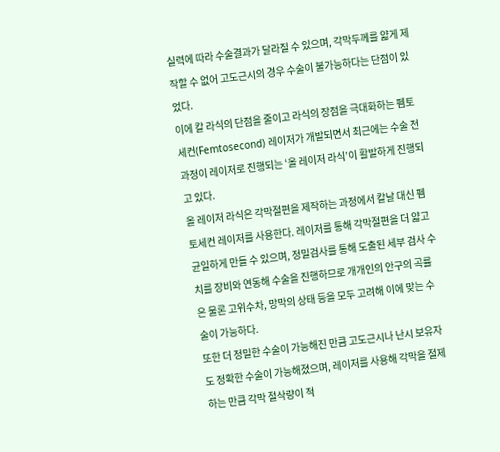실력에 따라 수술결과가 달라질 수 있으며, 각막두께를 얇게 제작할 수 없어 고도근시의 경우 수술이 불가능하다는 단점이 있었다.
이에 칼 라식의 단점을 줄이고 라식의 장점을 극대화하는 펨토세컨(Femtosecond) 레이저가 개발되면서 최근에는 수술 전 과정이 레이저로 진행되는 ‘올 레이저 라식’이 활발하게 진행되고 있다.
올 레이저 라식은 각막절편을 제작하는 과정에서 칼날 대신 펨토세컨 레이저를 사용한다. 레이저를 통해 각막절편을 더 얇고 균일하게 만들 수 있으며, 정밀검사를 통해 도출된 세부 검사 수치를 장비와 연동해 수술을 진행하므로 개개인의 안구의 곡률은 물론 고위수차, 망막의 상태 등을 모두 고려해 이에 맞는 수술이 가능하다.
또한 더 정밀한 수술이 가능해진 만큼 고도근시나 난시 보유자도 정확한 수술이 가능해졌으며, 레이저를 사용해 각막을 절제하는 만큼 각막 절삭량이 적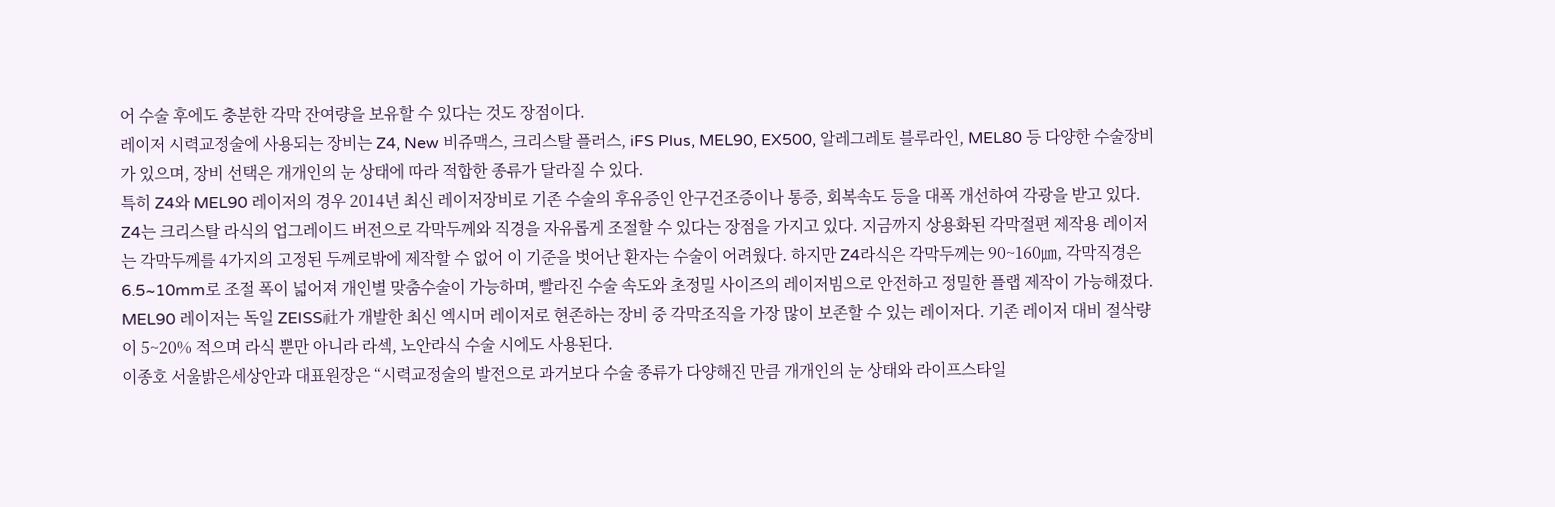어 수술 후에도 충분한 각막 잔여량을 보유할 수 있다는 것도 장점이다.
레이저 시력교정술에 사용되는 장비는 Z4, New 비쥬맥스, 크리스탈 플러스, iFS Plus, MEL90, EX500, 알레그레토 블루라인, MEL80 등 다양한 수술장비가 있으며, 장비 선택은 개개인의 눈 상태에 따라 적합한 종류가 달라질 수 있다.
특히 Z4와 MEL90 레이저의 경우 2014년 최신 레이저장비로 기존 수술의 후유증인 안구건조증이나 통증, 회복속도 등을 대폭 개선하여 각광을 받고 있다.
Z4는 크리스탈 라식의 업그레이드 버전으로 각막두께와 직경을 자유롭게 조절할 수 있다는 장점을 가지고 있다. 지금까지 상용화된 각막절편 제작용 레이저는 각막두께를 4가지의 고정된 두께로밖에 제작할 수 없어 이 기준을 벗어난 환자는 수술이 어려웠다. 하지만 Z4라식은 각막두께는 90~160㎛, 각막직경은 6.5~10mm로 조절 폭이 넓어져 개인별 맞춤수술이 가능하며, 빨라진 수술 속도와 초정밀 사이즈의 레이저빔으로 안전하고 정밀한 플랩 제작이 가능해졌다.
MEL90 레이저는 독일 ZEISS社가 개발한 최신 엑시머 레이저로 현존하는 장비 중 각막조직을 가장 많이 보존할 수 있는 레이저다. 기존 레이저 대비 절삭량이 5~20% 적으며 라식 뿐만 아니라 라섹, 노안라식 수술 시에도 사용된다.
이종호 서울밝은세상안과 대표원장은 “시력교정술의 발전으로 과거보다 수술 종류가 다양해진 만큼 개개인의 눈 상태와 라이프스타일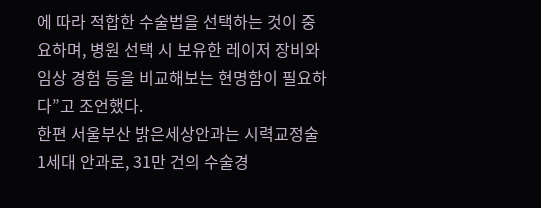에 따라 적합한 수술법을 선택하는 것이 중요하며, 병원 선택 시 보유한 레이저 장비와 임상 경험 등을 비교해보는 현명함이 필요하다”고 조언했다.
한편 서울부산 밝은세상안과는 시력교정술 1세대 안과로, 31만 건의 수술경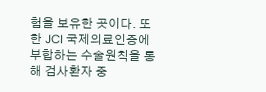험을 보유한 곳이다. 또한 JCI 국제의료인증에 부합하는 수술원칙을 통해 검사환자 중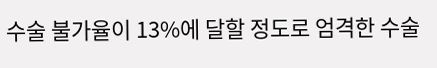수술 불가율이 13%에 달할 정도로 엄격한 수술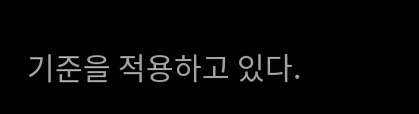기준을 적용하고 있다.